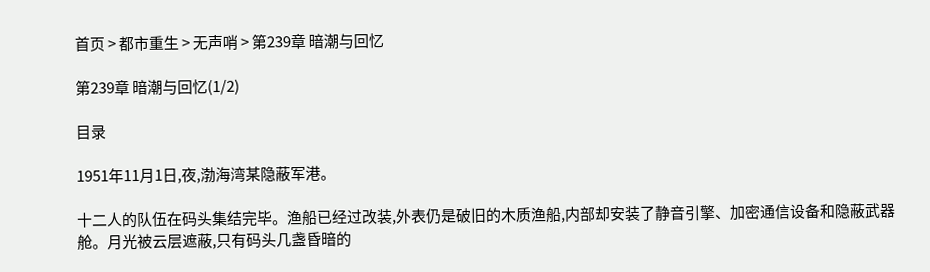首页 > 都市重生 > 无声哨 > 第239章 暗潮与回忆

第239章 暗潮与回忆(1/2)

目录

1951年11月1日,夜,渤海湾某隐蔽军港。

十二人的队伍在码头集结完毕。渔船已经过改装,外表仍是破旧的木质渔船,内部却安装了静音引擎、加密通信设备和隐蔽武器舱。月光被云层遮蔽,只有码头几盏昏暗的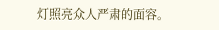灯照亮众人严肃的面容。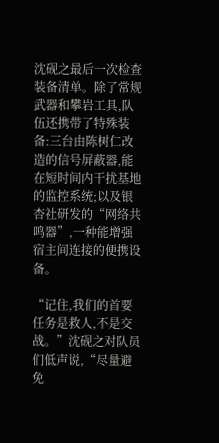沈砚之最后一次检查装备清单。除了常规武器和攀岩工具,队伍还携带了特殊装备:三台由陈树仁改造的信号屏蔽器,能在短时间内干扰基地的监控系统;以及银杏社研发的“网络共鸣器”,一种能增强宿主间连接的便携设备。

“记住,我们的首要任务是救人,不是交战。”沈砚之对队员们低声说,“尽量避免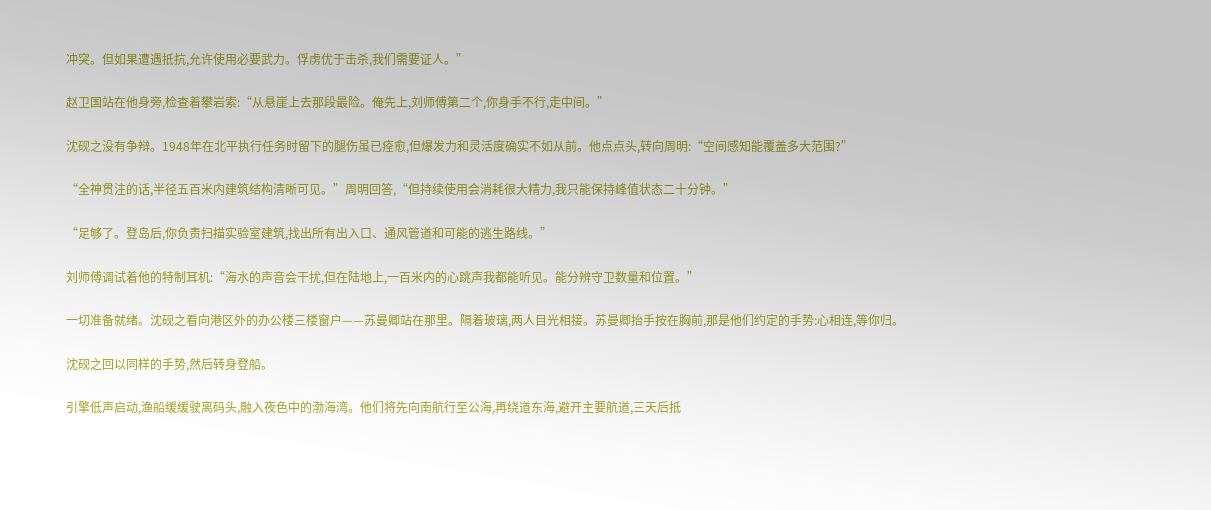冲突。但如果遭遇抵抗,允许使用必要武力。俘虏优于击杀,我们需要证人。”

赵卫国站在他身旁,检查着攀岩索:“从悬崖上去那段最险。俺先上,刘师傅第二个,你身手不行,走中间。”

沈砚之没有争辩。1948年在北平执行任务时留下的腿伤虽已痊愈,但爆发力和灵活度确实不如从前。他点点头,转向周明:“空间感知能覆盖多大范围?”

“全神贯注的话,半径五百米内建筑结构清晰可见。”周明回答,“但持续使用会消耗很大精力,我只能保持峰值状态二十分钟。”

“足够了。登岛后,你负责扫描实验室建筑,找出所有出入口、通风管道和可能的逃生路线。”

刘师傅调试着他的特制耳机:“海水的声音会干扰,但在陆地上,一百米内的心跳声我都能听见。能分辨守卫数量和位置。”

一切准备就绪。沈砚之看向港区外的办公楼三楼窗户——苏曼卿站在那里。隔着玻璃,两人目光相接。苏曼卿抬手按在胸前,那是他们约定的手势:心相连,等你归。

沈砚之回以同样的手势,然后转身登船。

引擎低声启动,渔船缓缓驶离码头,融入夜色中的渤海湾。他们将先向南航行至公海,再绕道东海,避开主要航道,三天后抵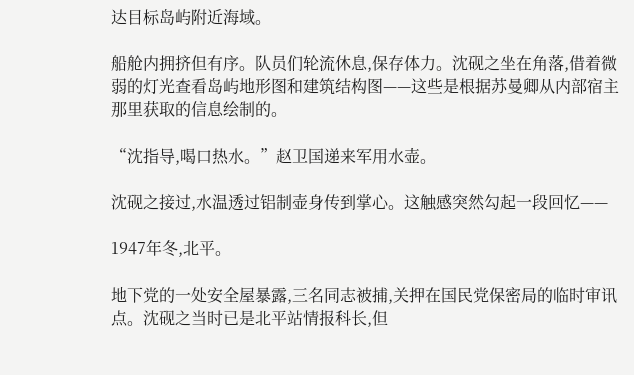达目标岛屿附近海域。

船舱内拥挤但有序。队员们轮流休息,保存体力。沈砚之坐在角落,借着微弱的灯光查看岛屿地形图和建筑结构图——这些是根据苏曼卿从内部宿主那里获取的信息绘制的。

“沈指导,喝口热水。”赵卫国递来军用水壶。

沈砚之接过,水温透过铝制壶身传到掌心。这触感突然勾起一段回忆——

1947年冬,北平。

地下党的一处安全屋暴露,三名同志被捕,关押在国民党保密局的临时审讯点。沈砚之当时已是北平站情报科长,但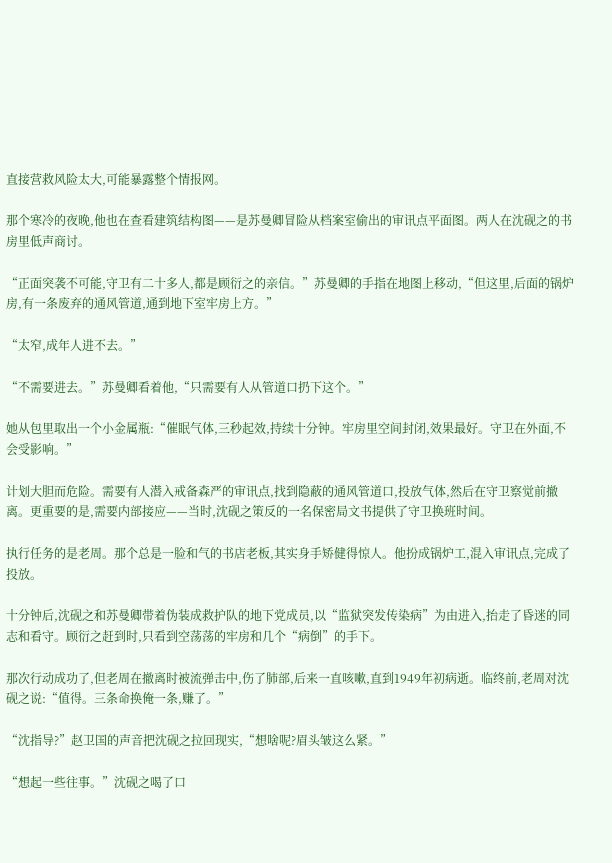直接营救风险太大,可能暴露整个情报网。

那个寒冷的夜晚,他也在查看建筑结构图——是苏曼卿冒险从档案室偷出的审讯点平面图。两人在沈砚之的书房里低声商讨。

“正面突袭不可能,守卫有二十多人,都是顾衍之的亲信。”苏曼卿的手指在地图上移动,“但这里,后面的锅炉房,有一条废弃的通风管道,通到地下室牢房上方。”

“太窄,成年人进不去。”

“不需要进去。”苏曼卿看着他,“只需要有人从管道口扔下这个。”

她从包里取出一个小金属瓶:“催眠气体,三秒起效,持续十分钟。牢房里空间封闭,效果最好。守卫在外面,不会受影响。”

计划大胆而危险。需要有人潜入戒备森严的审讯点,找到隐蔽的通风管道口,投放气体,然后在守卫察觉前撤离。更重要的是,需要内部接应——当时,沈砚之策反的一名保密局文书提供了守卫换班时间。

执行任务的是老周。那个总是一脸和气的书店老板,其实身手矫健得惊人。他扮成锅炉工,混入审讯点,完成了投放。

十分钟后,沈砚之和苏曼卿带着伪装成救护队的地下党成员,以“监狱突发传染病”为由进入,抬走了昏迷的同志和看守。顾衍之赶到时,只看到空荡荡的牢房和几个“病倒”的手下。

那次行动成功了,但老周在撤离时被流弹击中,伤了肺部,后来一直咳嗽,直到1949年初病逝。临终前,老周对沈砚之说:“值得。三条命换俺一条,赚了。”

“沈指导?”赵卫国的声音把沈砚之拉回现实,“想啥呢?眉头皱这么紧。”

“想起一些往事。”沈砚之喝了口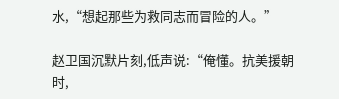水,“想起那些为救同志而冒险的人。”

赵卫国沉默片刻,低声说:“俺懂。抗美援朝时,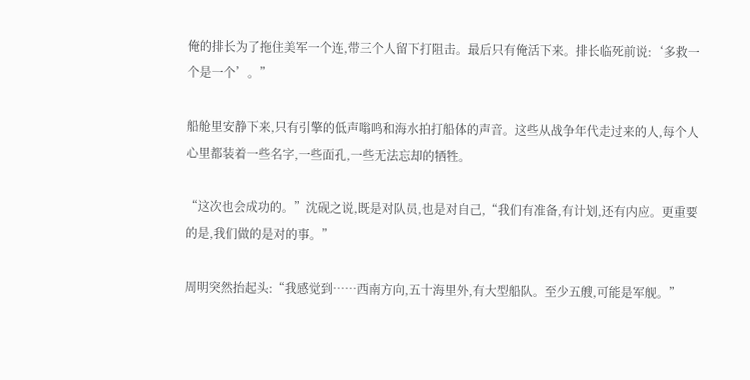俺的排长为了拖住美军一个连,带三个人留下打阻击。最后只有俺活下来。排长临死前说:‘多救一个是一个’。”

船舱里安静下来,只有引擎的低声嗡鸣和海水拍打船体的声音。这些从战争年代走过来的人,每个人心里都装着一些名字,一些面孔,一些无法忘却的牺牲。

“这次也会成功的。”沈砚之说,既是对队员,也是对自己,“我们有准备,有计划,还有内应。更重要的是,我们做的是对的事。”

周明突然抬起头:“我感觉到……西南方向,五十海里外,有大型船队。至少五艘,可能是军舰。”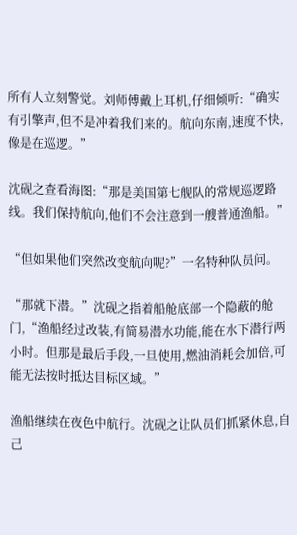所有人立刻警觉。刘师傅戴上耳机,仔细倾听:“确实有引擎声,但不是冲着我们来的。航向东南,速度不快,像是在巡逻。”

沈砚之查看海图:“那是美国第七舰队的常规巡逻路线。我们保持航向,他们不会注意到一艘普通渔船。”

“但如果他们突然改变航向呢?”一名特种队员问。

“那就下潜。”沈砚之指着船舱底部一个隐蔽的舱门,“渔船经过改装,有简易潜水功能,能在水下潜行两小时。但那是最后手段,一旦使用,燃油消耗会加倍,可能无法按时抵达目标区域。”

渔船继续在夜色中航行。沈砚之让队员们抓紧休息,自己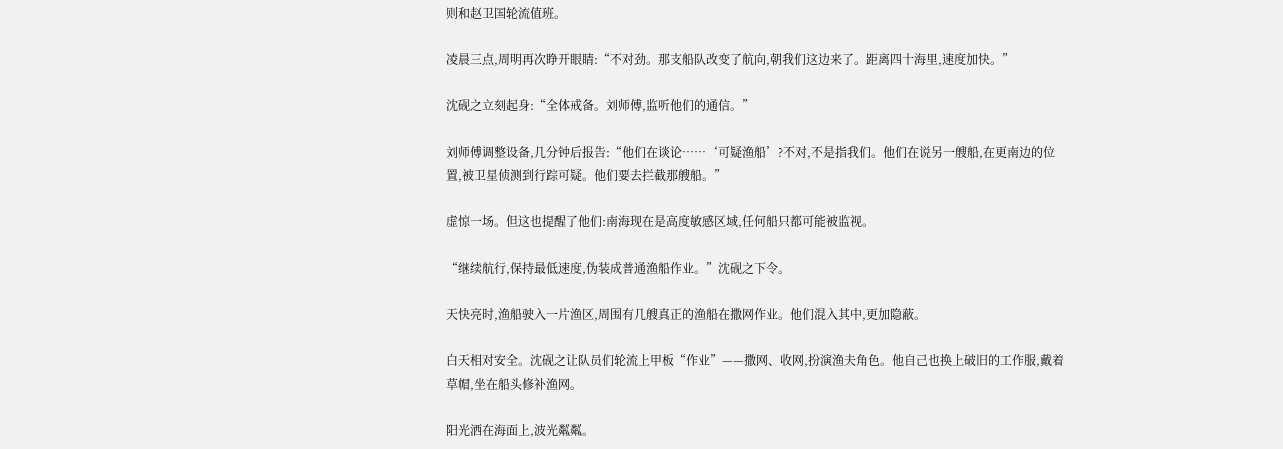则和赵卫国轮流值班。

凌晨三点,周明再次睁开眼睛:“不对劲。那支船队改变了航向,朝我们这边来了。距离四十海里,速度加快。”

沈砚之立刻起身:“全体戒备。刘师傅,监听他们的通信。”

刘师傅调整设备,几分钟后报告:“他们在谈论……‘可疑渔船’?不对,不是指我们。他们在说另一艘船,在更南边的位置,被卫星侦测到行踪可疑。他们要去拦截那艘船。”

虚惊一场。但这也提醒了他们:南海现在是高度敏感区域,任何船只都可能被监视。

“继续航行,保持最低速度,伪装成普通渔船作业。”沈砚之下令。

天快亮时,渔船驶入一片渔区,周围有几艘真正的渔船在撒网作业。他们混入其中,更加隐蔽。

白天相对安全。沈砚之让队员们轮流上甲板“作业”——撒网、收网,扮演渔夫角色。他自己也换上破旧的工作服,戴着草帽,坐在船头修补渔网。

阳光洒在海面上,波光粼粼。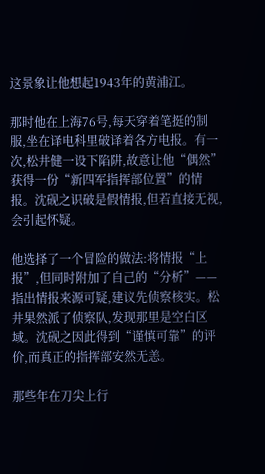这景象让他想起1943年的黄浦江。

那时他在上海76号,每天穿着笔挺的制服,坐在译电科里破译着各方电报。有一次,松井健一设下陷阱,故意让他“偶然”获得一份“新四军指挥部位置”的情报。沈砚之识破是假情报,但若直接无视,会引起怀疑。

他选择了一个冒险的做法:将情报“上报”,但同时附加了自己的“分析”——指出情报来源可疑,建议先侦察核实。松井果然派了侦察队,发现那里是空白区域。沈砚之因此得到“谨慎可靠”的评价,而真正的指挥部安然无恙。

那些年在刀尖上行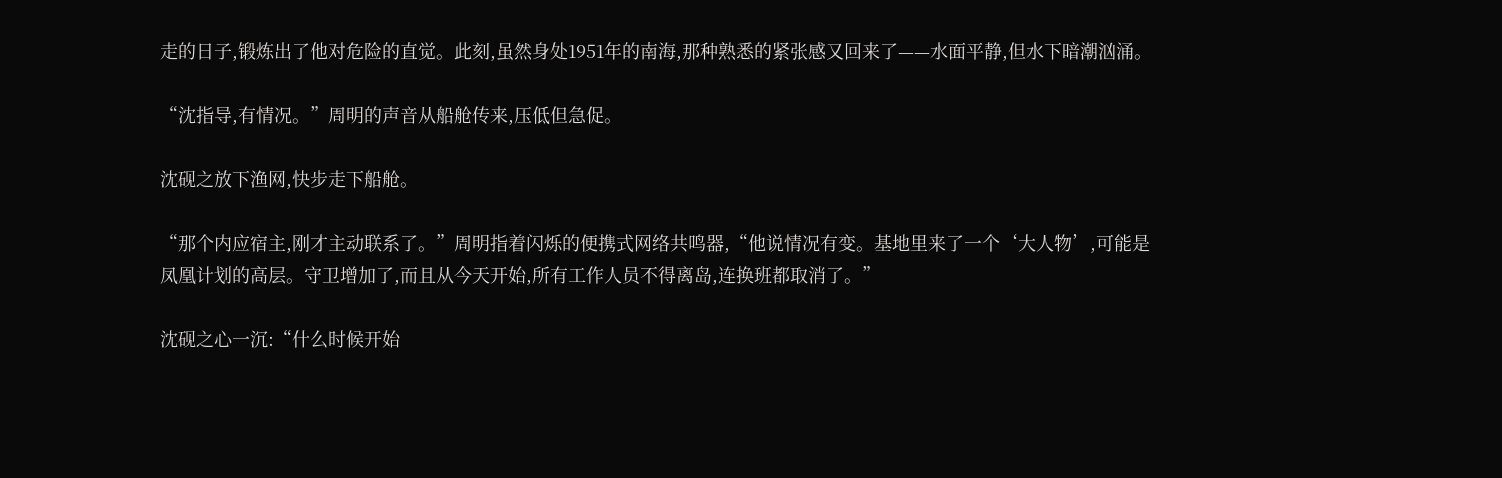走的日子,锻炼出了他对危险的直觉。此刻,虽然身处1951年的南海,那种熟悉的紧张感又回来了——水面平静,但水下暗潮汹涌。

“沈指导,有情况。”周明的声音从船舱传来,压低但急促。

沈砚之放下渔网,快步走下船舱。

“那个内应宿主,刚才主动联系了。”周明指着闪烁的便携式网络共鸣器,“他说情况有变。基地里来了一个‘大人物’,可能是凤凰计划的高层。守卫增加了,而且从今天开始,所有工作人员不得离岛,连换班都取消了。”

沈砚之心一沉:“什么时候开始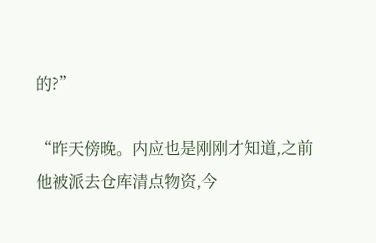的?”

“昨天傍晚。内应也是刚刚才知道,之前他被派去仓库清点物资,今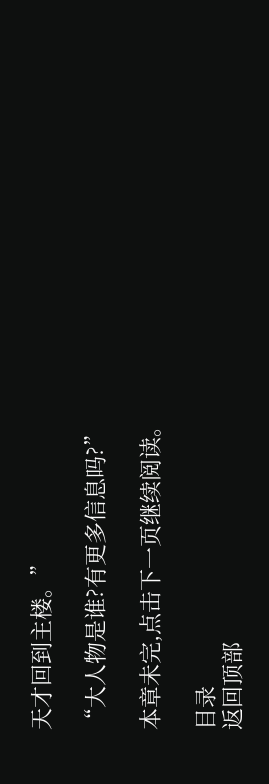天才回到主楼。”

“大人物是谁?有更多信息吗?”

本章未完,点击下一页继续阅读。

目录
返回顶部